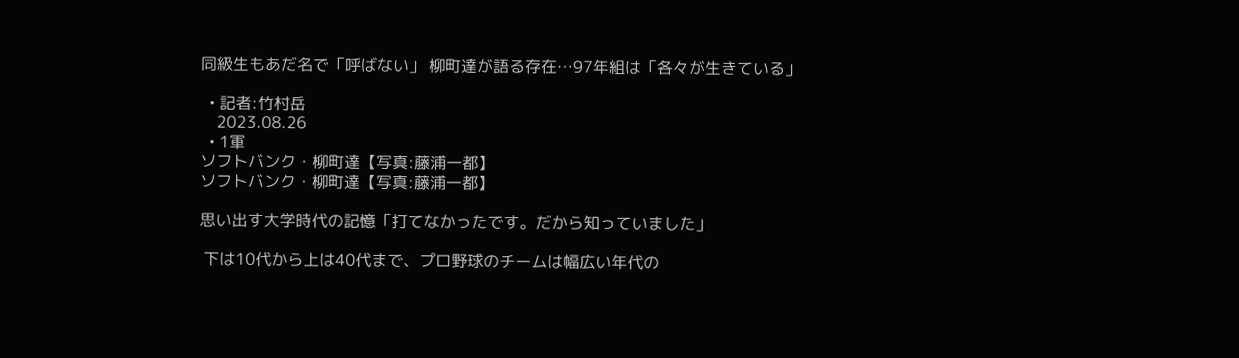同級生もあだ名で「呼ばない」 柳町達が語る存在…97年組は「各々が生きている」

  • 記者:竹村岳
    2023.08.26
  • 1軍
ソフトバンク・柳町達【写真:藤浦一都】
ソフトバンク・柳町達【写真:藤浦一都】

思い出す大学時代の記憶「打てなかったです。だから知っていました」

 下は10代から上は40代まで、プロ野球のチームは幅広い年代の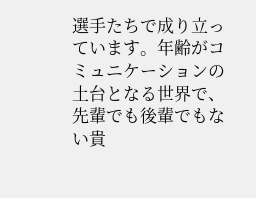選手たちで成り立っています。年齢がコミュニケーションの土台となる世界で、先輩でも後輩でもない貴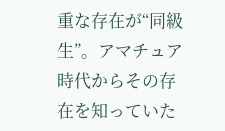重な存在が“同級生”。アマチュア時代からその存在を知っていた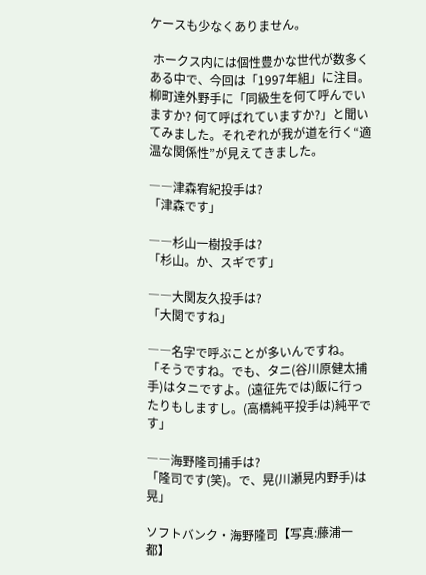ケースも少なくありません。

 ホークス内には個性豊かな世代が数多くある中で、今回は「1997年組」に注目。柳町達外野手に「同級生を何て呼んでいますか? 何て呼ばれていますか?」と聞いてみました。それぞれが我が道を行く“適温な関係性”が見えてきました。

――津森宥紀投手は?
「津森です」

――杉山一樹投手は?
「杉山。か、スギです」

――大関友久投手は?
「大関ですね」

――名字で呼ぶことが多いんですね。
「そうですね。でも、タニ(谷川原健太捕手)はタニですよ。(遠征先では)飯に行ったりもしますし。(高橋純平投手は)純平です」

――海野隆司捕手は?
「隆司です(笑)。で、晃(川瀬晃内野手)は晃」

ソフトバンク・海野隆司【写真:藤浦一都】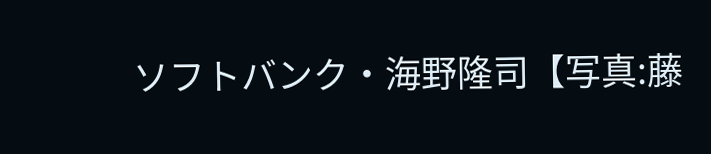ソフトバンク・海野隆司【写真:藤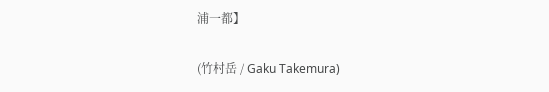浦一都】

(竹村岳 / Gaku Takemura)